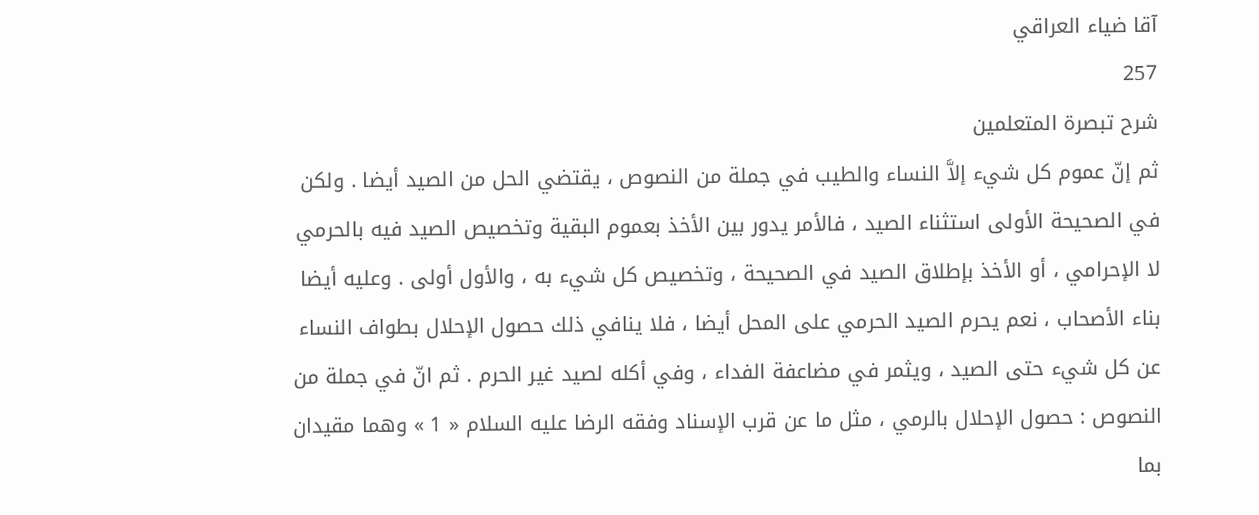آقا ضياء العراقي
257
شرح تبصرة المتعلمين
ثم إنّ عموم كل شيء إلاَّ النساء والطيب في جملة من النصوص ، يقتضي الحل من الصيد أيضا . ولكن في الصحيحة الأولى استثناء الصيد ، فالأمر يدور بين الأخذ بعموم البقية وتخصيص الصيد فيه بالحرمي لا الإحرامي ، أو الأخذ بإطلاق الصيد في الصحيحة ، وتخصيص كل شيء به ، والأول أولى . وعليه أيضا بناء الأصحاب ، نعم يحرم الصيد الحرمي على المحل أيضا ، فلا ينافي ذلك حصول الإحلال بطواف النساء عن كل شيء حتى الصيد ، ويثمر في مضاعفة الفداء ، وفي أكله لصيد غير الحرم . ثم انّ في جملة من النصوص : حصول الإحلال بالرمي ، مثل ما عن قرب الإسناد وفقه الرضا عليه السلام « 1 » وهما مقيدان بما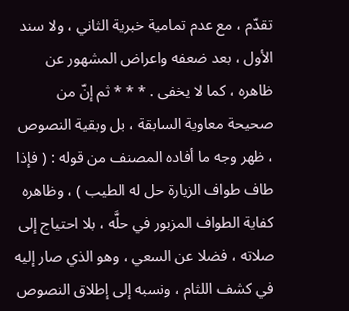تقدّم ، مع عدم تمامية خبرية الثاني ، ولا سند الأول ، بعد ضعفه واعراض المشهور عن ظاهره ، كما لا يخفى . * * * ثم إنّ من صحيحة معاوية السابقة ، بل وبقية النصوص ، ظهر وجه ما أفاده المصنف من قوله : ( فإذا طاف طواف الزيارة حل له الطيب ) ، وظاهره كفاية الطواف المزبور في حلَّه ، بلا احتياج إلى صلاته ، فضلا عن السعي ، وهو الذي صار إليه في كشف اللثام ، ونسبه إلى إطلاق النصوص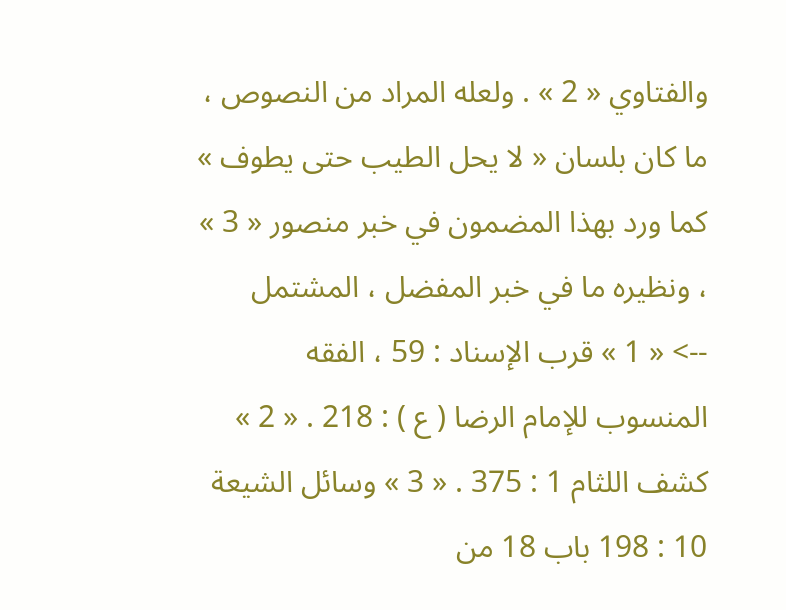والفتاوي « 2 » . ولعله المراد من النصوص ، ما كان بلسان « لا يحل الطيب حتى يطوف » كما ورد بهذا المضمون في خبر منصور « 3 » ، ونظيره ما في خبر المفضل ، المشتمل
--> « 1 » قرب الإسناد : 59 ، الفقه المنسوب للإمام الرضا ( ع ) : 218 . « 2 » كشف اللثام 1 : 375 . « 3 » وسائل الشيعة 10 : 198 باب 18 من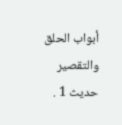أبواب الحلق والتقصير حديث 1 .